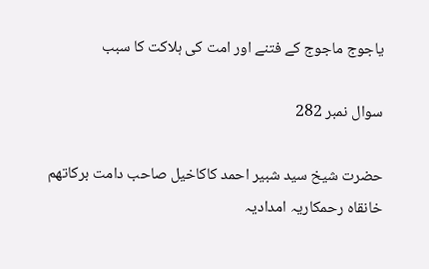یاجوج ماجوج کے فتنے اور امت کی ہلاکت کا سبب

سوال نمبر 282

حضرت شیخ سید شبیر احمد کاکاخیل صاحب دامت برکاتھم
خانقاہ رحمکاریہ امدادیہ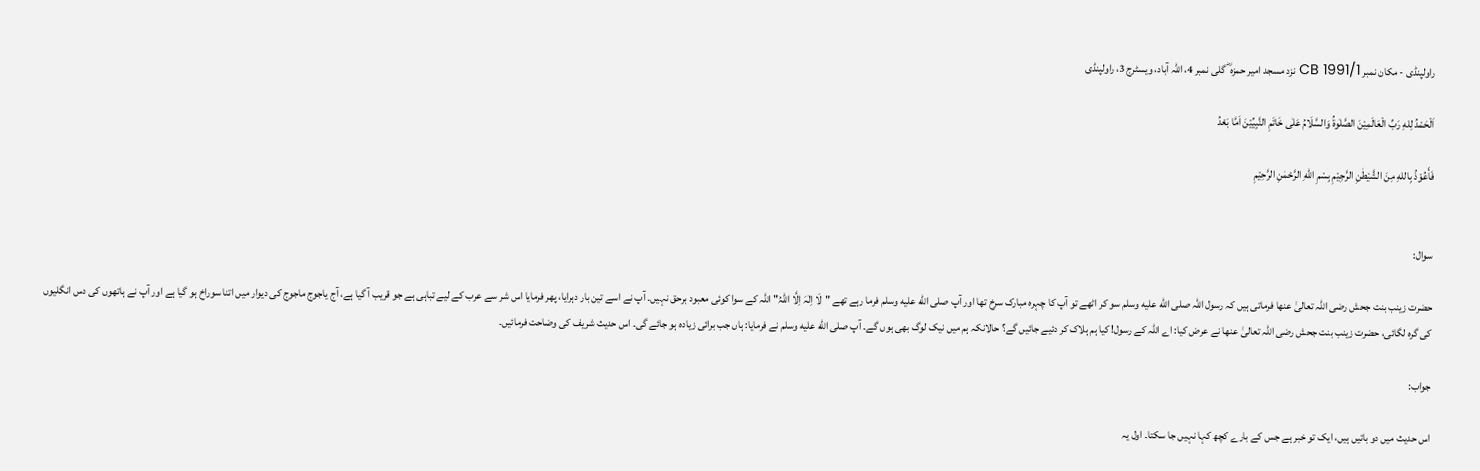راولپنڈی - مکان نمبر CB 1991/1 نزد مسجد امیر حمزہ ؓ گلی نمبر 4، اللہ آباد، ویسٹرج 3، راولپنڈی

اَلْحَمْدُ لِلهِ رَبِّ الْعَالَمِیْنَ الصَّلٰوۃُ وَالسَّلَامُ عَلٰى خَاتَمِ النَّبِيِّيْنَ اَمَّا بَعْدُ

فَأَعُوْذُ بِاللهِ مِنَ الشَّيْطٰنِ الرَّجِيْمِ بِسْمِ اللهِ الرَّحْمٰنِ الرَّحِیْمِ


سوال:

حضرت زینب بنت جحش رضی اللہ تعالیٰ عنھا فرماتی ہیں کہ رسول اللہ صلى الله عليه وسلم سو کر اٹھے تو آپ کا چہرہ مبارک سرخ تھا اور آپ صلى الله عليه وسلم فرما رہے تھے "لَا اِلٰہَ اِلَّا اللہُ" اللہ کے سوا کوئی معبود برحق نہیں۔ آپ نے اسے تین بار دہرایا، پھر فرمایا اس شر سے عرب کے لیے تباہی ہے جو قریب آ گیا ہے، آج یاجوج ماجوج کی دیوار میں اتنا سوراخ ہو گیا ہے اور آپ نے ہاتھوں کی دس انگلیوں کی گرہ لگائی، حضرت زینب بنت جحش رضى اللہ تعالیٰ عنھا نے عرض کیا: اے اللہ کے رسول! کیا ہم ہلاک کر دئیے جائيں گے؟ حالانکہ ہم میں نیک لوگ بھی ہوں گے۔ آپ صلى الله عليه وسلم نے فرمایا: ہاں جب برائی زیادہ ہو جائے گی۔ اس حدیث شریف کی وضاحت فرمائیں۔

جواب:

اس حدیث میں دو باتیں ہیں، ایک تو خبر ہے جس کے بارے کچھ کہا نہیں جا سکتا۔ اول یہ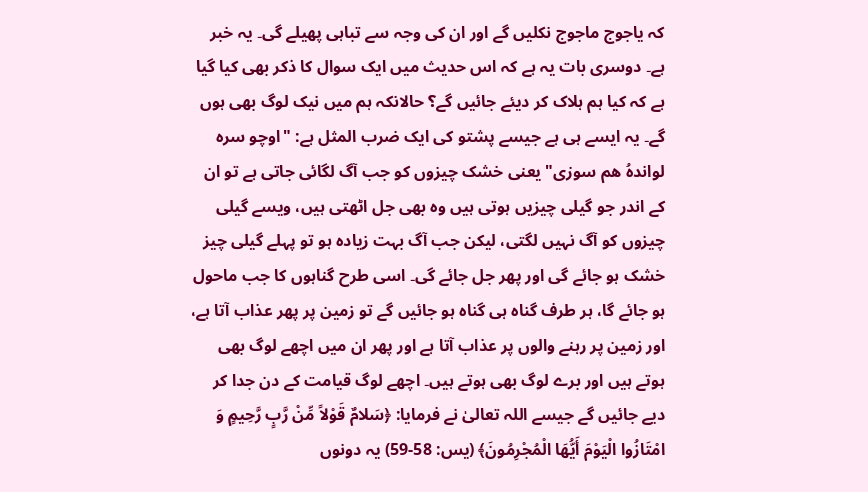کہ یاجوج ماجوج نکلیں گے اور ان کی وجہ سے تباہی پھیلے گی۔ یہ خبر ہے۔ دوسری بات یہ ہے کہ اس حدیث میں ایک سوال کا ذکر بھی کیا گیا ہے کہ کیا ہم ہلاک کر دیئے جائیں گے؟ حالانکہ ہم میں نیک لوگ بھی ہوں گے۔ یہ ایسے ہی ہے جیسے پشتو کی ایک ضرب المثل ہے: "اوچو سره لواندهُ هم سوزی" یعنی خشک چیزوں کو جب آگ لگائی جاتی ہے تو ان کے اندر جو گیلی چیزیں ہوتی ہیں وہ بھی جل اٹھتی ہیں، ویسے گیلی چیزوں کو آگ نہیں لگتی، لیکن جب آگ بہت زیادہ ہو تو پہلے گیلی چیز خشک ہو جائے گی اور پھر جل جائے گی۔ اسی طرح گناہوں کا جب ماحول ہو جائے گا، ہر طرف گناہ ہی گناہ ہو جائیں گے تو زمین پر پھر عذاب آتا ہے، اور زمین پر رہنے والوں پر عذاب آتا ہے اور پھر ان میں اچھے لوگ بھی ہوتے ہیں اور برے لوگ بھی ہوتے ہیں۔ اچھے لوگ قیامت کے دن جدا کر دیے جائیں گے جیسے اللہ تعالیٰ نے فرمایا: ﴿سَلامٌ قَوْلاً مِّنْ رَّبٍ رَّحِيمٍ وَ امْتَازُوا الْيَوْمَ أَيُّهَا الْمُجْرِمُونَ﴾ (یس: 58-59) یہ دونوں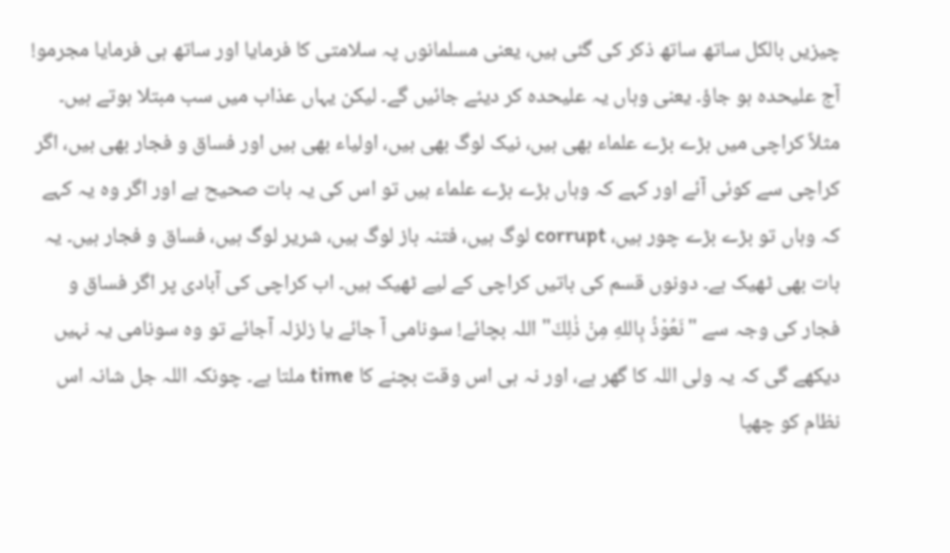چیزیں بالکل ساتھ ساتھ ذکر کی گئی ہیں، یعنی مسلمانوں پہ سلامتی کا فرمایا اور ساتھ ہی فرمایا مجرمو! آج علیحدہ ہو جاؤ۔ یعنی وہاں یہ علیحدہ کر دیئے جائیں گے۔ لیکن یہاں عذاب میں سب مبتلا ہوتے ہیں۔ مثلاً کراچی میں بڑے بڑے علماء بھی ہیں، نیک لوگ بھی ہیں، اولیاء بھی ہیں اور فساق و فجار بھی ہیں، اگر کراچی سے کوئی آئے اور کہے کہ وہاں بڑے بڑے علماء ہیں تو اس کی یہ بات صحیح ہے اور اگر وہ یہ کہے کہ وہاں تو بڑے بڑے چور ہیں، corrupt لوگ ہیں، فتنہ باز لوگ ہیں، شریر لوگ ہیں، فساق و فجار ہیں۔ یہ بات بھی ٹھیک ہے۔ دونوں قسم کی باتیں کراچی کے لیے ٹھیک ہیں۔ اب کراچی کی آبادی پر اگر فساق و فجار کی وجہ سے "نَعُوْذُ بِاللهِ مِنْ ذٰلِكَ" اللہ بچائے! سونامی آ جائے یا زلزلہ آجائے تو وہ سونامی یہ نہیں دیکھے گی کہ یہ ولی اللہ کا گھر ہے، اور نہ ہی اس وقت بچنے کا time ملتا ہے۔ چونکہ اللہ جل شانہ اس نظام کو چھپا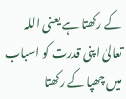کے رکھتا ہے یعنی اللہ تعالیٰ اپنی قدرت کو اسباب میں چھپا کے رکھتا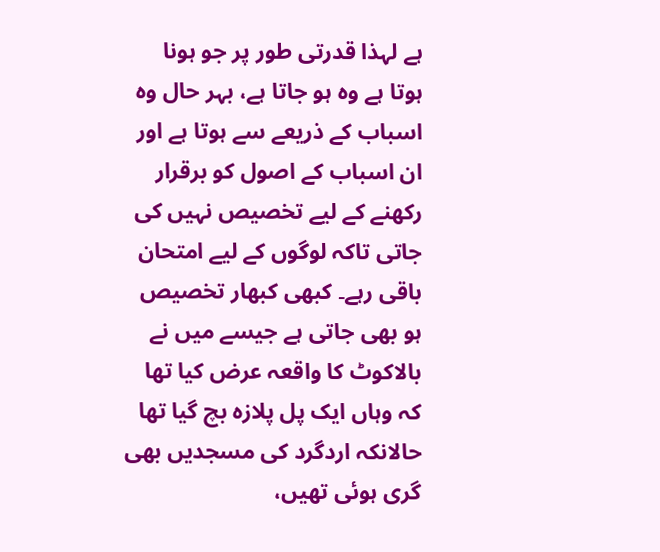ہے لہذا قدرتی طور پر جو ہونا ہوتا ہے وہ ہو جاتا ہے، بہر حال وہ اسباب کے ذریعے سے ہوتا ہے اور ان اسباب کے اصول کو برقرار رکھنے کے لیے تخصیص نہیں کی جاتی تاکہ لوگوں کے لیے امتحان باقی رہے۔ کبھی کبھار تخصیص ہو بھی جاتی ہے جیسے میں نے بالاکوٹ کا واقعہ عرض کیا تھا کہ وہاں ایک پل پلازہ بچ گیا تھا حالانکہ اردگرد کی مسجدیں بھی گری ہوئی تھیں،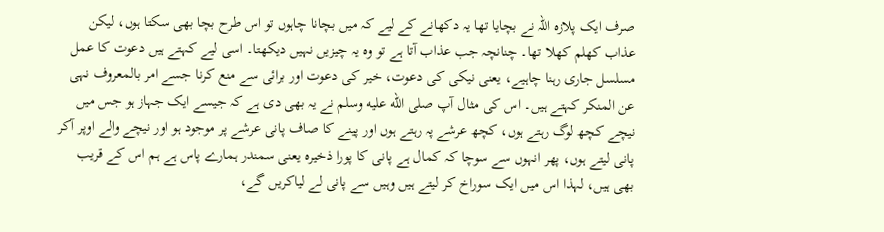صرف ایک پلازہ اللہ نے بچایا تھا یہ دکھانے کے لیے کہ میں بچانا چاہوں تو اس طرح بچا بھی سکتا ہوں، لیکن عذاب کھلم کھلا تھا۔ چنانچہ جب عذاب آتا ہے تو وہ یہ چیزیں نہیں دیکھتا۔ اسی لیے کہتے ہیں دعوت کا عمل مسلسل جاری رہنا چاہیے، یعنی نیکی کی دعوت، خیر کی دعوت اور برائی سے منع کرنا جسے امر بالمعروف نہی عن المنکر کہتے ہیں۔ اس کی مثال آپ صلى الله عليه وسلم نے یہ بھی دی ہے کہ جیسے ایک جہاز ہو جس میں نیچے کچھ لوگ رہتے ہوں، کچھ عرشے پہ رہتے ہوں اور پینے کا صاف پانی عرشے پر موجود ہو اور نیچے والے اوپر آکر پانی لیتے ہوں، پھر انہوں سے سوچا کہ کمال ہے پانی کا پورا ذخیرہ یعنی سمندر ہمارے پاس ہے ہم اس کے قریب بھی ہیں، لہذا اس میں ایک سوراخ کر لیتے ہیں وہیں سے پانی لے لیاکریں گے،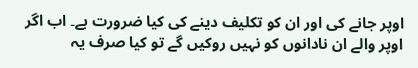اوپر جانے کی اور ان کو تکلیف دینے کی کیا ضرورت ہے۔ اب اگر اوپر والے ان نادانوں کو نہیں روکیں گے تو کیا صرف یہ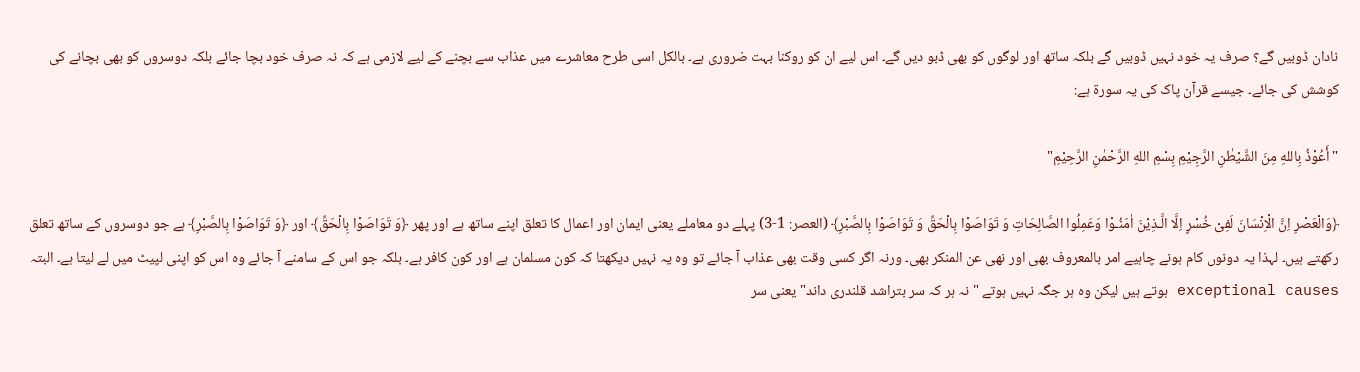نادان ڈوبیں گے؟ صرف یہ خود نہیں ڈوبیں گے بلکہ ساتھ اور لوگوں کو بھی ڈبو دیں گے۔ اس لیے ان کو روکنا بہت ضروری ہے۔ بالکل اسی طرح معاشرے میں عذاب سے بچنے کے لیے لازمی ہے کہ نہ صرف خود بچا جائے بلکہ دوسروں کو بھی بچانے کی کوشش کی جائے۔ جیسے قرآن پاک کی یہ سورۃ ہے:

"أَعُوْذُ بِاللهِ مِنَ الشَّيْطٰنِ الرَّجِيْمِ بِسْمِ اللهِ الرَّحْمٰنِ الرَّحِیْمِ"

﴿وَالْعَصْرِ اِنَّ الْاِنْسَانَ لَفِىْ خُسْرٍ اِلَّا الَّـذِيْنَ اٰمَنُـوْا وَعَمِلُوا الصَّالِحَاتِ وَ تَوَاصَوْا بِالْحَقِّ وَ تَوَاصَوْا بِالصَّبْرِ﴾ (العصر: 1-3) پہلے دو معاملے یعنی ایمان اور اعمال کا تعلق اپنے ساتھ ہے اور پھر ﴿وَ تَوَاصَوْا بِالْحَقِّ﴾ اور ﴿وَ تَوَاصَوْا بِالصَّبْرِ﴾ ہے جو دوسروں کے ساتھ تعلق رکھتے ہیں۔ لہذا یہ دونوں کام ہونے چاہیے امر بالمعروف بھی اور نھی عن المنکر بھی۔ ورنہ اگر کسی وقت بھی عذاب آ جائے تو وہ یہ نہیں دیکھتا کہ کون مسلمان ہے اور کون کافر ہے۔ بلکہ جو اس کے سامنے آ جائے وہ اس کو اپنی لپیٹ میں لے لیتا ہے۔ البتہ exceptional causes ہوتے ہیں لیکن وہ ہر جگہ نہیں ہوتے "نہ ہر کہ سر بتراشد قلندری داند" یعنی سر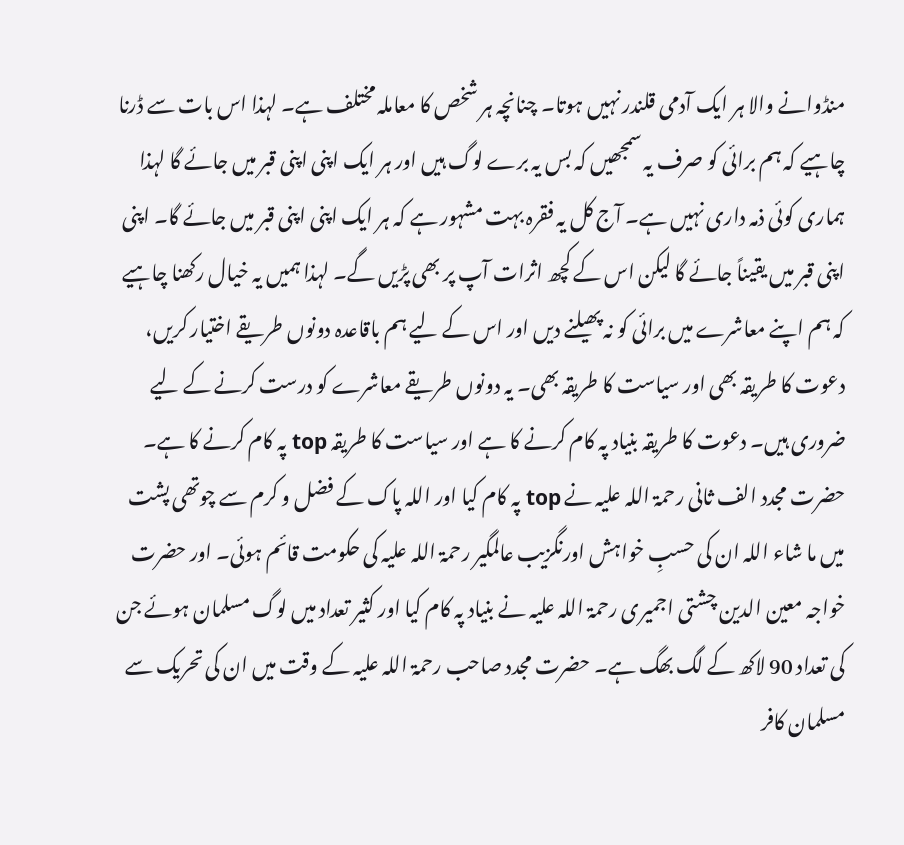منڈوانے والا ہر ایک آدمی قلندر نہیں ہوتا۔ چنانچہ ہر شخص کا معاملہ مختلف ہے۔ لہذا اس بات سے ڈرنا چاہیے کہ ہم برائی کو صرف یہ سمجھیں کہ بس یہ برے لوگ ہیں اور ہر ایک اپنی اپنی قبر میں جائے گا لہذا ہماری کوئی ذمہ داری نہیں ہے۔ آج کل یہ فقرہ بہت مشہور ہے کہ ہر ایک اپنی اپنی قبر میں جائے گا۔ اپنی اپنی قبر میں یقیناً جائے گا لیکن اس کے کچھ اثرات آپ پر بھی پڑیں گے۔ لہذا ہمیں یہ خیال رکھنا چاہیے کہ ہم اپنے معاشرے میں برائی کو نہ پھیلنے دیں اور اس کے لیے ہم باقاعدہ دونوں طریقے اختیار کریں، دعوت کا طریقہ بھی اور سیاست کا طریقہ بھی۔ یہ دونوں طریقے معاشرے کو درست کرنے کے لیے ضروری ہیں۔ دعوت کا طریقہ بنیاد پہ کام کرنے کا ہے اور سیاست کا طریقہ top پہ کام کرنے کا ہے۔ حضرت مجدد الف ثانی رحمۃ اللہ علیہ نے top پہ کام کیا اور اللہ پاک کے فضل و کرم سے چوتھی پشت میں ما شاء اللہ ان کی حسبِ خواہش اورنگزیب عالمگیر رحمۃ اللہ علیہ کی حکومت قائم ہوئی۔ اور حضرت خواجہ معین الدین چشتی اجمیری رحمۃ اللہ علیہ نے بنیاد پہ کام کیا اور کثیر تعداد میں لوگ مسلمان ہوئے جن کی تعداد 90 لاکھ کے لگ بھگ ہے۔ حضرت مجدد صاحب رحمۃ اللہ علیہ کے وقت میں ان کی تحریک سے مسلمان کافر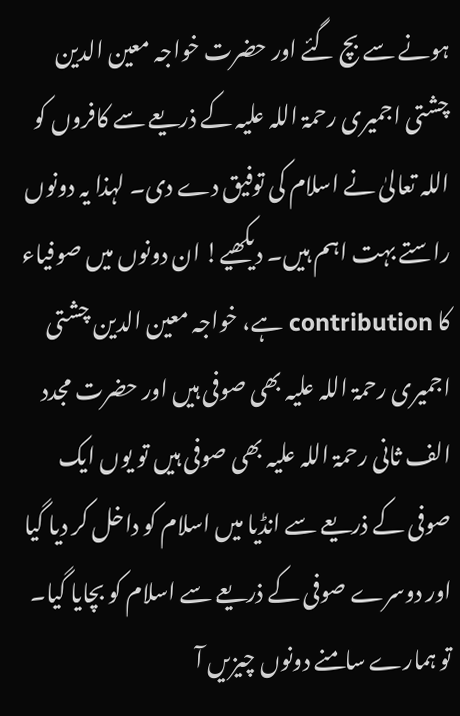ہونے سے بچ گئے اور حضرت خواجہ معین الدین چشتی اجمیری رحمۃ اللہ علیہ کے ذریعے سے کافروں کو اللہ تعالیٰ نے اسلام کی توفیق دے دی۔ لہذا یہ دونوں راستے بہت اہم ہیں۔ دیکھیے! ان دونوں میں صوفیاء کا contribution ہے، خواجہ معین الدین چشتی اجمیری رحمۃ اللہ علیہ بھی صوفی ہیں اور حضرت مجدد الف ثانی رحمۃ اللہ علیہ بھی صوفی ہیں تو یوں ایک صوفی کے ذریعے سے انڈیا میں اسلام کو داخل کر دیا گیا اور دوسرے صوفی کے ذریعے سے اسلام کو بچایا گیا۔ تو ہمارے سامنے دونوں چیزیں آ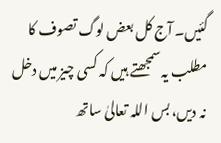گئیں۔ آج کل بعض لوگ تصوف کا مطلب یہ سمجھتے ہیں کہ کسی چیز میں دخل نہ دیں، بس اللہ تعالیٰ ساتھ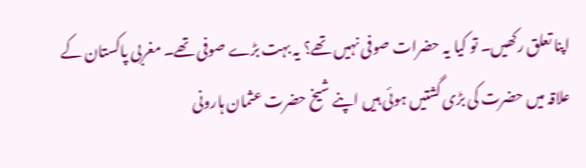اپنا تعلق رکھیں۔ تو کیا یہ حضرات صوفی نہیں تھے؟ یہ بہت بڑے صوفی تھے۔ مغربی پاکستان کے علاقہ میں حضرت کی بڑی گشتیں ہوئی ہیں اپنے شیخ حضرت عثمان ہارونی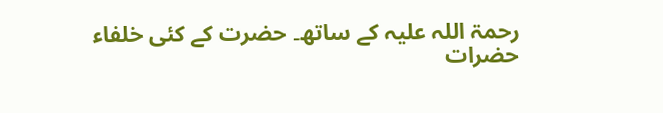رحمۃ اللہ علیہ کے ساتھ۔ حضرت کے کئی خلفاء حضرات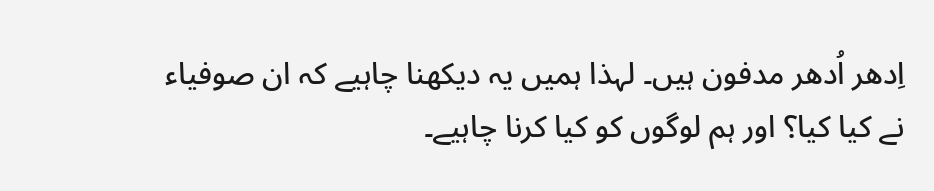اِدھر اُدھر مدفون ہیں۔ لہذا ہمیں یہ دیکھنا چاہیے کہ ان صوفیاء نے کیا کیا؟ اور ہم لوگوں کو کیا کرنا چاہیے۔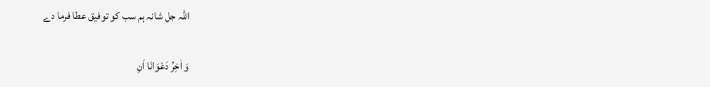اللہ جل شانہ ہم سب کو توفیق عطا فرما دے

وَ اٰخِرُ دَعْوَانَا اَنِ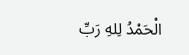الْحَمْدُ لِلهِ رَبِّ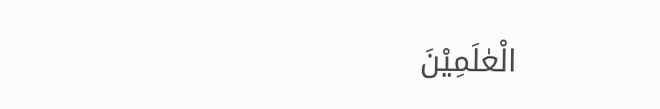الْعٰلَمِیْنَ